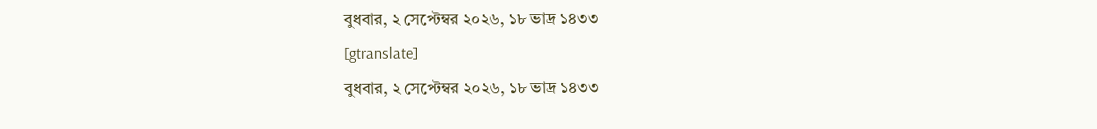বুধবার, ২ সেপ্টেম্বর ২০২৬, ১৮ ভাদ্র ১৪৩৩
[gtranslate]
বুধবার, ২ সেপ্টেম্বর ২০২৬, ১৮ ভাদ্র ১৪৩৩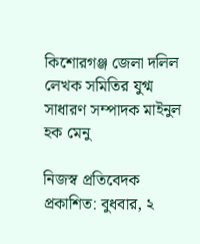কিশোরগঞ্জ জেলা দলিল লেখক সমিতির যুগ্ম সাধারণ সম্পাদক মাইনুল হক মেনু

নিজস্ব প্রতিবেদক প্রকাশিত: বুধবার, ২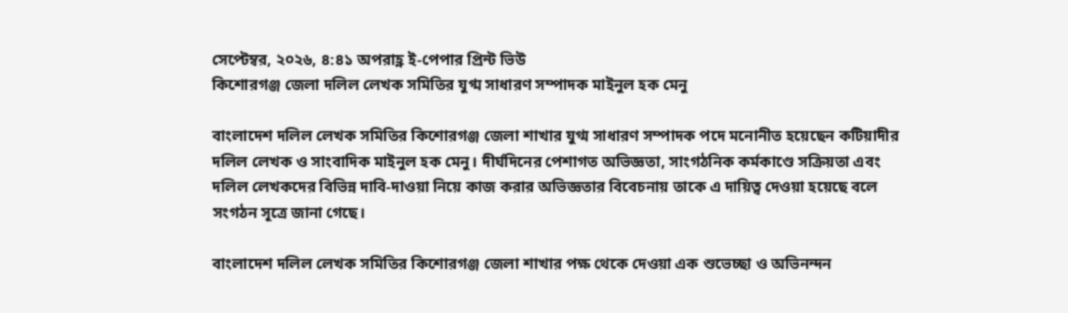সেপ্টেম্বর, ২০২৬, ৪:৪১ অপরাহ্ণ ই-পেপার প্রিন্ট ভিউ
কিশোরগঞ্জ জেলা দলিল লেখক সমিতির যুগ্ম সাধারণ সম্পাদক মাইনুল হক মেনু

বাংলাদেশ দলিল লেখক সমিতির কিশোরগঞ্জ জেলা শাখার যুগ্ম সাধারণ সম্পাদক পদে মনোনীত হয়েছেন কটিয়াদীর দলিল লেখক ও সাংবাদিক মাইনুল হক মেনু। দীর্ঘদিনের পেশাগত অভিজ্ঞতা, সাংগঠনিক কর্মকাণ্ডে সক্রিয়তা এবং দলিল লেখকদের বিভিন্ন দাবি-দাওয়া নিয়ে কাজ করার অভিজ্ঞতার বিবেচনায় তাকে এ দায়িত্ব দেওয়া হয়েছে বলে সংগঠন সূত্রে জানা গেছে।

বাংলাদেশ দলিল লেখক সমিতির কিশোরগঞ্জ জেলা শাখার পক্ষ থেকে দেওয়া এক শুভেচ্ছা ও অভিনন্দন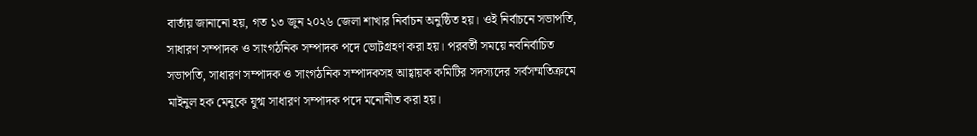বার্তায় জানানো হয়, গত ১৩ জুন ২০২৬ জেলা শাখার নির্বাচন অনুষ্ঠিত হয়। ওই নির্বাচনে সভাপতি, সাধারণ সম্পাদক ও সাংগঠনিক সম্পাদক পদে ভোটগ্রহণ করা হয়। পরবর্তী সময়ে নবনির্বাচিত সভাপতি, সাধারণ সম্পাদক ও সাংগঠনিক সম্পাদকসহ আহ্বায়ক কমিটির সদস্যদের সর্বসম্মতিক্রমে মাইনুল হক মেনুকে যুগ্ম সাধারণ সম্পাদক পদে মনোনীত করা হয়।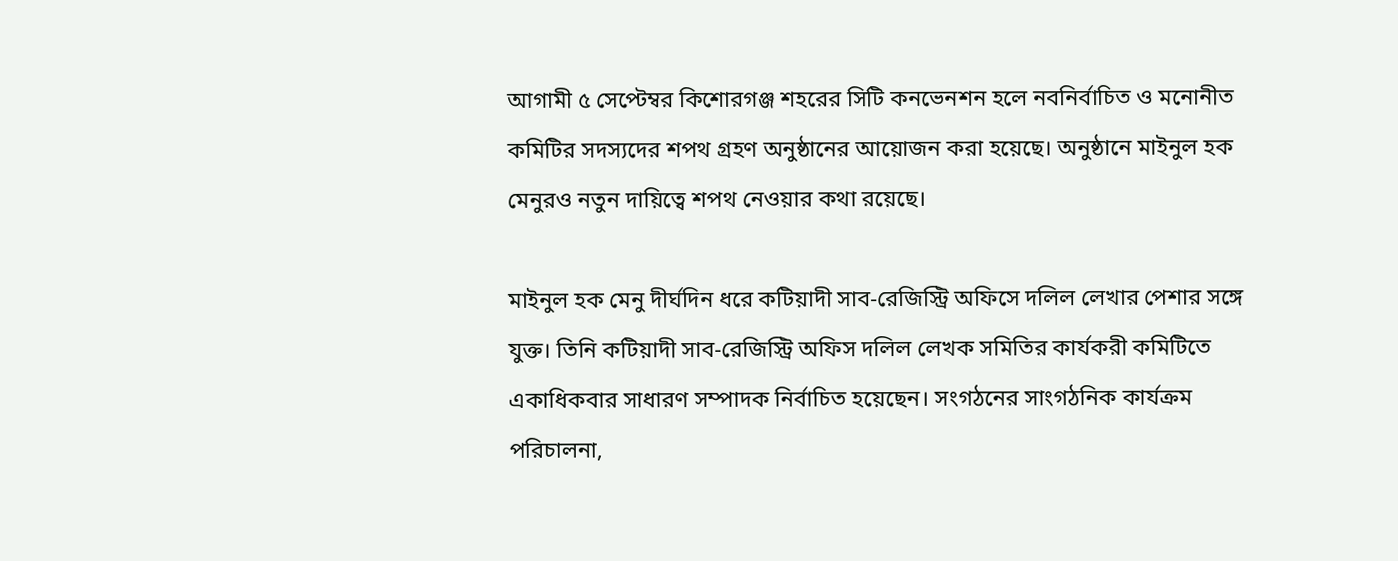আগামী ৫ সেপ্টেম্বর কিশোরগঞ্জ শহরের সিটি কনভেনশন হলে নবনির্বাচিত ও মনোনীত কমিটির সদস্যদের শপথ গ্রহণ অনুষ্ঠানের আয়োজন করা হয়েছে। অনুষ্ঠানে মাইনুল হক মেনুরও নতুন দায়িত্বে শপথ নেওয়ার কথা রয়েছে।

মাইনুল হক মেনু দীর্ঘদিন ধরে কটিয়াদী সাব-রেজিস্ট্রি অফিসে দলিল লেখার পেশার সঙ্গে যুক্ত। তিনি কটিয়াদী সাব-রেজিস্ট্রি অফিস দলিল লেখক সমিতির কার্যকরী কমিটিতে একাধিকবার সাধারণ সম্পাদক নির্বাচিত হয়েছেন। সংগঠনের সাংগঠনিক কার্যক্রম পরিচালনা,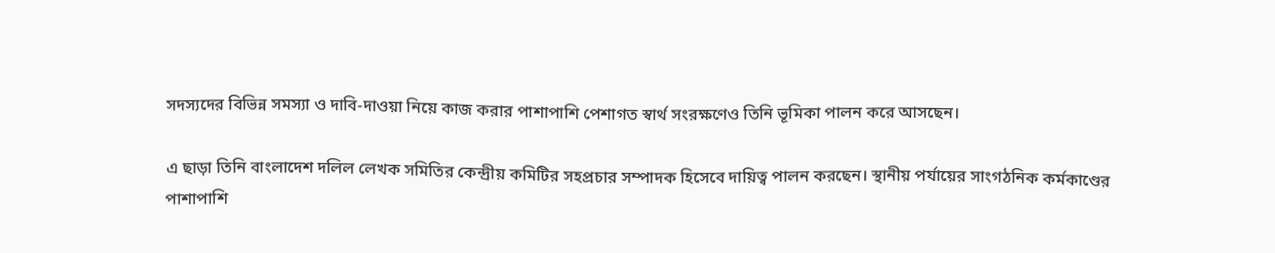সদস্যদের বিভিন্ন সমস্যা ও দাবি-দাওয়া নিয়ে কাজ করার পাশাপাশি পেশাগত স্বার্থ সংরক্ষণেও তিনি ভূমিকা পালন করে আসছেন।

এ ছাড়া তিনি বাংলাদেশ দলিল লেখক সমিতির কেন্দ্রীয় কমিটির সহপ্রচার সম্পাদক হিসেবে দায়িত্ব পালন করছেন। স্থানীয় পর্যায়ের সাংগঠনিক কর্মকাণ্ডের পাশাপাশি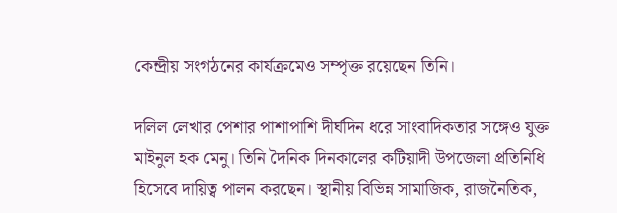কেন্দ্রীয় সংগঠনের কার্যক্রমেও সম্পৃক্ত রয়েছেন তিনি।

দলিল লেখার পেশার পাশাপাশি দীর্ঘদিন ধরে সাংবাদিকতার সঙ্গেও যুক্ত মাইনুল হক মেনু। তিনি দৈনিক দিনকালের কটিয়াদী উপজেলা প্রতিনিধি হিসেবে দায়িত্ব পালন করছেন। স্থানীয় বিভিন্ন সামাজিক, রাজনৈতিক,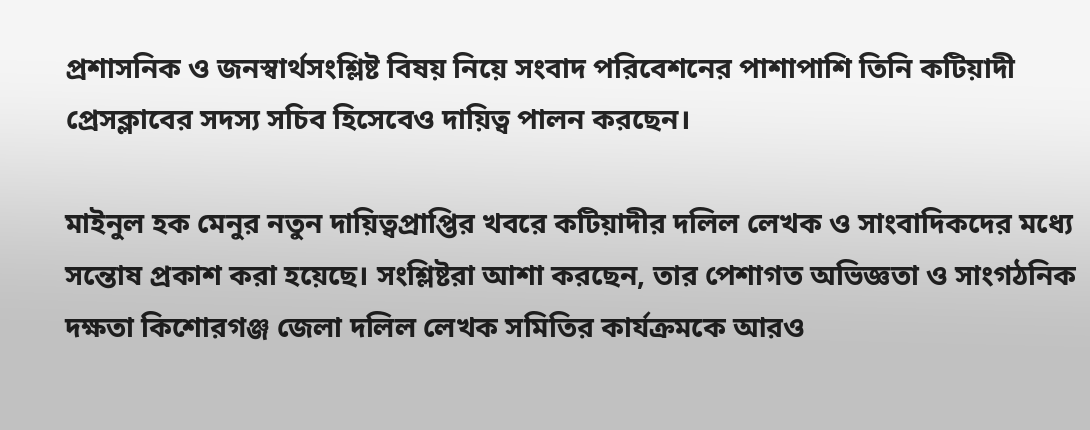প্রশাসনিক ও জনস্বার্থসংশ্লিষ্ট বিষয় নিয়ে সংবাদ পরিবেশনের পাশাপাশি তিনি কটিয়াদী প্রেসক্লাবের সদস্য সচিব হিসেবেও দায়িত্ব পালন করছেন।

মাইনুল হক মেনুর নতুন দায়িত্বপ্রাপ্তির খবরে কটিয়াদীর দলিল লেখক ও সাংবাদিকদের মধ্যে সন্তোষ প্রকাশ করা হয়েছে। সংশ্লিষ্টরা আশা করছেন, তার পেশাগত অভিজ্ঞতা ও সাংগঠনিক দক্ষতা কিশোরগঞ্জ জেলা দলিল লেখক সমিতির কার্যক্রমকে আরও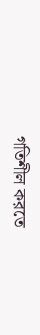গতিশীল করতে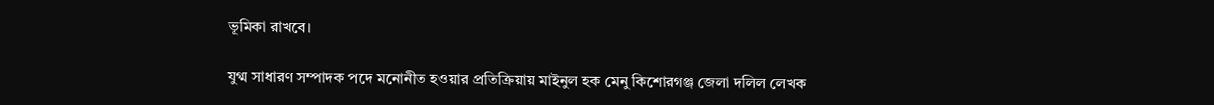ভূমিকা রাখবে।

যুগ্ম সাধারণ সম্পাদক পদে মনোনীত হওয়ার প্রতিক্রিয়ায় মাইনুল হক মেনু কিশোরগঞ্জ জেলা দলিল লেখক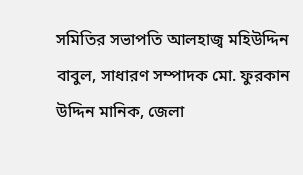সমিতির সভাপতি আলহাজ্ব মহিউদ্দিন বাবুল, সাধারণ সম্পাদক মো. ফুরকান উদ্দিন মানিক, জেলা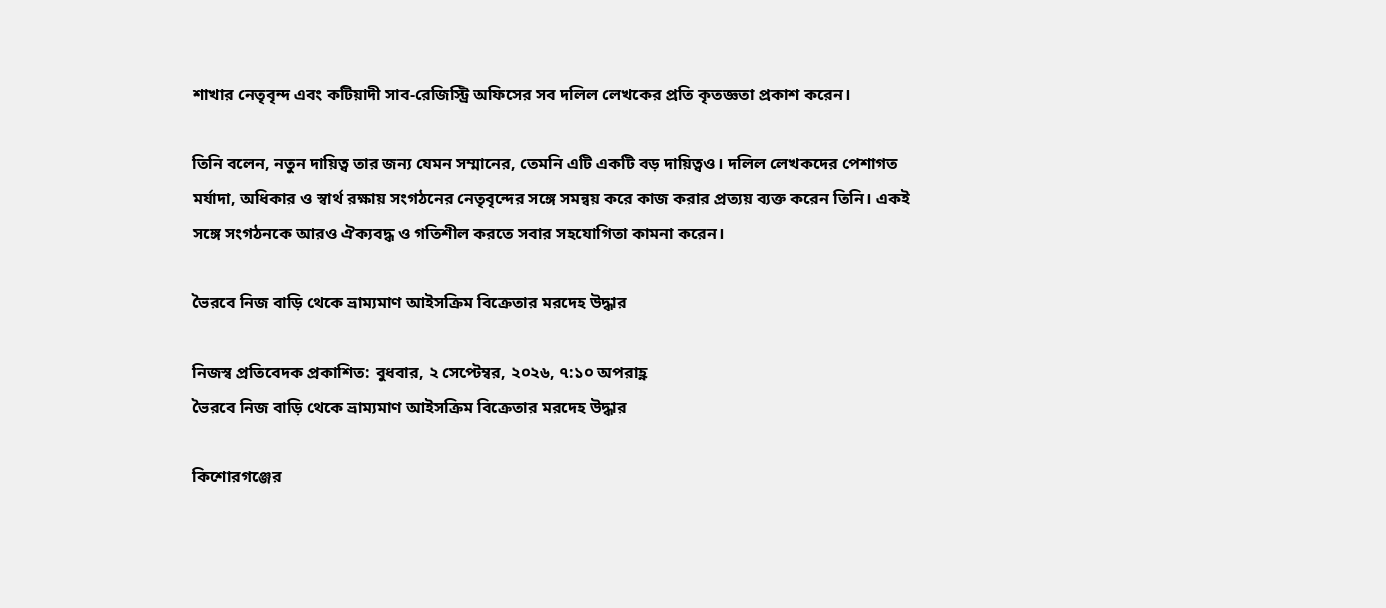শাখার নেতৃবৃন্দ এবং কটিয়াদী সাব-রেজিস্ট্রি অফিসের সব দলিল লেখকের প্রতি কৃতজ্ঞতা প্রকাশ করেন।

তিনি বলেন, নতুন দায়িত্ব তার জন্য যেমন সম্মানের, তেমনি এটি একটি বড় দায়িত্বও। দলিল লেখকদের পেশাগত মর্যাদা, অধিকার ও স্বার্থ রক্ষায় সংগঠনের নেতৃবৃন্দের সঙ্গে সমন্বয় করে কাজ করার প্রত্যয় ব্যক্ত করেন তিনি। একই সঙ্গে সংগঠনকে আরও ঐক্যবদ্ধ ও গতিশীল করতে সবার সহযোগিতা কামনা করেন।

ভৈরবে নিজ বাড়ি থেকে ভ্রাম্যমাণ আইসক্রিম বিক্রেতার মরদেহ উদ্ধার

নিজস্ব প্রতিবেদক প্রকাশিত: বুধবার, ২ সেপ্টেম্বর, ২০২৬, ৭:১০ অপরাহ্ণ
ভৈরবে নিজ বাড়ি থেকে ভ্রাম্যমাণ আইসক্রিম বিক্রেতার মরদেহ উদ্ধার

কিশোরগঞ্জের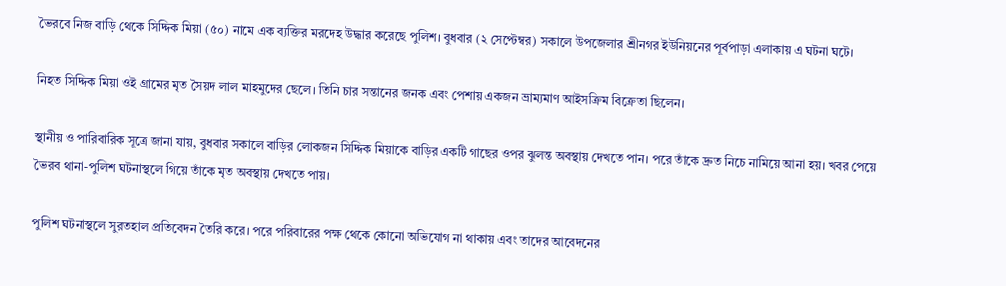ভৈরবে নিজ বাড়ি থেকে সিদ্দিক মিয়া (৫০) নামে এক ব্যক্তির মরদেহ উদ্ধার করেছে পুলিশ। বুধবার (২ সেপ্টেম্বর) সকালে উপজেলার শ্রীনগর ইউনিয়নের পূর্বপাড়া এলাকায় এ ঘটনা ঘটে।

নিহত সিদ্দিক মিয়া ওই গ্রামের মৃত সৈয়দ লাল মাহমুদের ছেলে। তিনি চার সন্তানের জনক এবং পেশায় একজন ভ্রাম্যমাণ আইসক্রিম বিক্রেতা ছিলেন।

স্থানীয় ও পারিবারিক সূত্রে জানা যায়, বুধবার সকালে বাড়ির লোকজন সিদ্দিক মিয়াকে বাড়ির একটি গাছের ওপর ঝুলন্ত অবস্থায় দেখতে পান। পরে তাঁকে দ্রুত নিচে নামিয়ে আনা হয়। খবর পেয়ে ভৈরব থানা-পুলিশ ঘটনাস্থলে গিয়ে তাঁকে মৃত অবস্থায় দেখতে পায়।

পুলিশ ঘটনাস্থলে সুরতহাল প্রতিবেদন তৈরি করে। পরে পরিবারের পক্ষ থেকে কোনো অভিযোগ না থাকায় এবং তাদের আবেদনের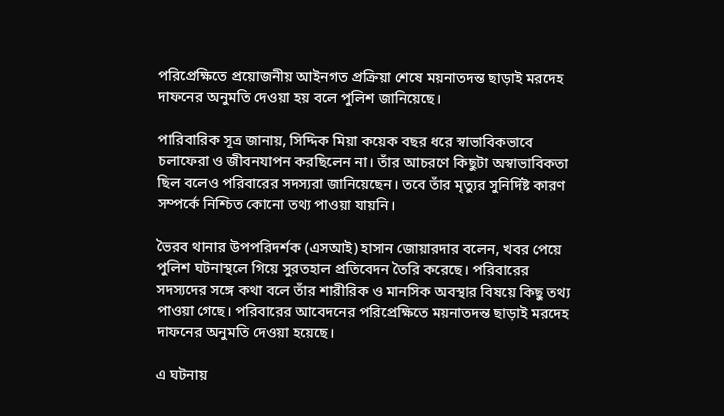পরিপ্রেক্ষিতে প্রয়োজনীয় আইনগত প্রক্রিয়া শেষে ময়নাতদন্ত ছাড়াই মরদেহ দাফনের অনুমতি দেওয়া হয় বলে পুলিশ জানিয়েছে।

পারিবারিক সূত্র জানায়, সিদ্দিক মিয়া কয়েক বছর ধরে স্বাভাবিকভাবে চলাফেরা ও জীবনযাপন করছিলেন না। তাঁর আচরণে কিছুটা অস্বাভাবিকতা ছিল বলেও পরিবারের সদস্যরা জানিয়েছেন। তবে তাঁর মৃত্যুর সুনির্দিষ্ট কারণ সম্পর্কে নিশ্চিত কোনো তথ্য পাওয়া যায়নি।

ভৈরব থানার উপপরিদর্শক (এসআই) হাসান জোয়ারদার বলেন, খবর পেয়ে পুলিশ ঘটনাস্থলে গিয়ে সুরতহাল প্রতিবেদন তৈরি করেছে। পরিবারের সদস্যদের সঙ্গে কথা বলে তাঁর শারীরিক ও মানসিক অবস্থার বিষয়ে কিছু তথ্য পাওয়া গেছে। পরিবারের আবেদনের পরিপ্রেক্ষিতে ময়নাতদন্ত ছাড়াই মরদেহ দাফনের অনুমতি দেওয়া হয়েছে।

এ ঘটনায়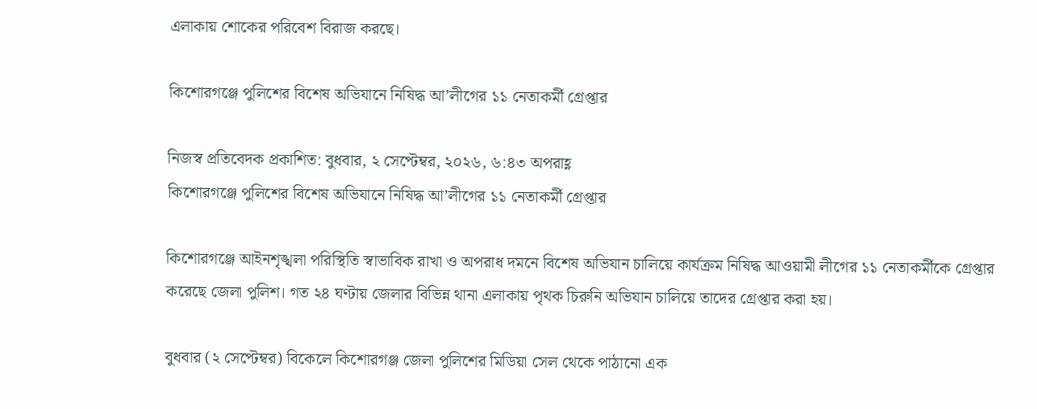এলাকায় শোকের পরিবেশ বিরাজ করছে।

কিশোরগঞ্জে পুলিশের বিশেষ অভিযানে নিষিদ্ধ আ’লীগের ১১ নেতাকর্মী গ্রেপ্তার

নিজস্ব প্রতিবেদক প্রকাশিত: বুধবার, ২ সেপ্টেম্বর, ২০২৬, ৬:৪৩ অপরাহ্ণ
কিশোরগঞ্জে পুলিশের বিশেষ অভিযানে নিষিদ্ধ আ’লীগের ১১ নেতাকর্মী গ্রেপ্তার

কিশোরগঞ্জে আইনশৃঙ্খলা পরিস্থিতি স্বাভাবিক রাখা ও অপরাধ দমনে বিশেষ অভিযান চালিয়ে কার্যক্রম নিষিদ্ধ আওয়ামী লীগের ১১ নেতাকর্মীকে গ্রেপ্তার করেছে জেলা পুলিশ। গত ২৪ ঘণ্টায় জেলার বিভিন্ন থানা এলাকায় পৃথক চিরুনি অভিযান চালিয়ে তাদের গ্রেপ্তার করা হয়।

বুধবার (২ সেপ্টেম্বর) বিকেলে কিশোরগঞ্জ জেলা পুলিশের মিডিয়া সেল থেকে পাঠানো এক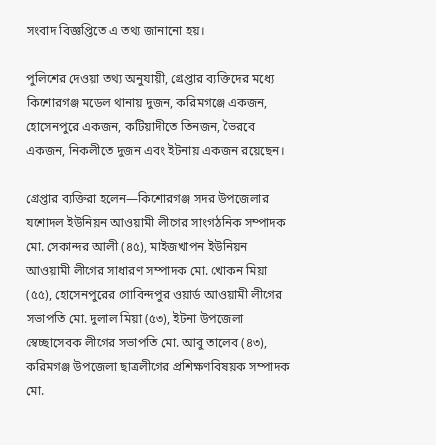সংবাদ বিজ্ঞপ্তিতে এ তথ্য জানানো হয়।

পুলিশের দেওয়া তথ্য অনুযায়ী, গ্রেপ্তার ব্যক্তিদের মধ্যে কিশোরগঞ্জ মডেল থানায় দুজন, করিমগঞ্জে একজন, হোসেনপুরে একজন, কটিয়াদীতে তিনজন, ভৈরবে একজন, নিকলীতে দুজন এবং ইটনায় একজন রয়েছেন।

গ্রেপ্তার ব্যক্তিরা হলেন—কিশোরগঞ্জ সদর উপজেলার যশোদল ইউনিয়ন আওয়ামী লীগের সাংগঠনিক সম্পাদক মো. সেকান্দর আলী (৪৫), মাইজখাপন ইউনিয়ন আওয়ামী লীগের সাধারণ সম্পাদক মো. খোকন মিয়া (৫৫), হোসেনপুরের গোবিন্দপুর ওয়ার্ড আওয়ামী লীগের সভাপতি মো. দুলাল মিয়া (৫৩), ইটনা উপজেলা স্বেচ্ছাসেবক লীগের সভাপতি মো. আবু তালেব (৪৩), করিমগঞ্জ উপজেলা ছাত্রলীগের প্রশিক্ষণবিষয়ক সম্পাদক মো.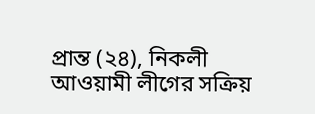প্রান্ত (২৪), নিকলী আওয়ামী লীগের সক্রিয়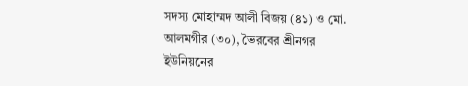সদস্য মোহাম্মদ আলী বিজয় (৪১) ও মো. আলমগীর (৩০), ভৈরবের শ্রীনগর ইউনিয়নের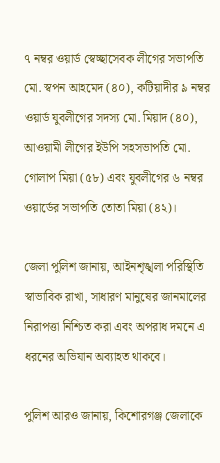৭ নম্বর ওয়ার্ড স্বেচ্ছাসেবক লীগের সভাপতি মো. স্বপন আহমেদ (৪০), কটিয়াদীর ৯ নম্বর ওয়ার্ড যুবলীগের সদস্য মো. মিয়াদ (৪০), আওয়ামী লীগের ইউপি সহসভাপতি মো. গোলাপ মিয়া (৫৮) এবং যুবলীগের ৬ নম্বর ওয়ার্ডের সভাপতি তোতা মিয়া (৪২)।

জেলা পুলিশ জানায়, আইনশৃঙ্খলা পরিস্থিতি স্বাভাবিক রাখা, সাধারণ মানুষের জানমালের নিরাপত্তা নিশ্চিত করা এবং অপরাধ দমনে এ ধরনের অভিযান অব্যাহত থাকবে।

পুলিশ আরও জানায়, কিশোরগঞ্জ জেলাকে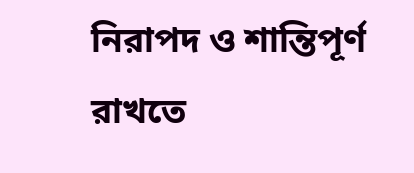নিরাপদ ও শান্তিপূর্ণ রাখতে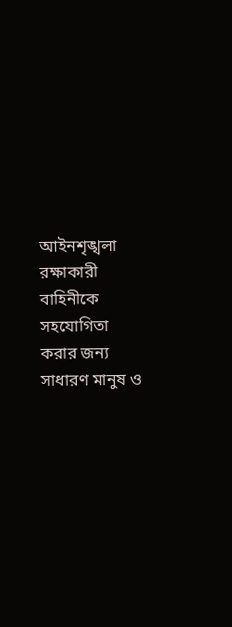আইনশৃঙ্খলা রক্ষাকারী বাহিনীকে সহযোগিতা করার জন্য সাধারণ মানুষ ও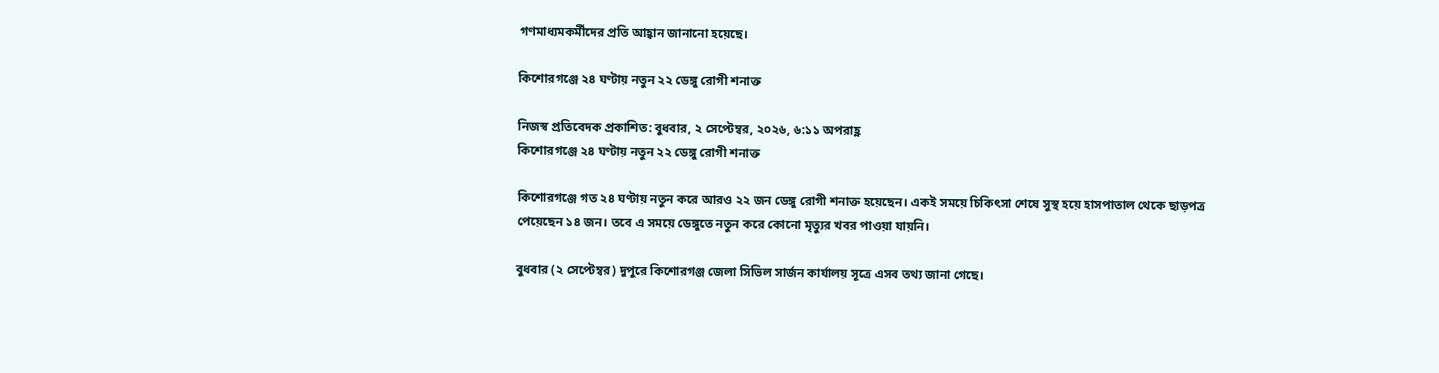গণমাধ্যমকর্মীদের প্রতি আহ্বান জানানো হয়েছে।

কিশোরগঞ্জে ২৪ ঘণ্টায় নতুন ২২ ডেঙ্গু রোগী শনাক্ত

নিজস্ব প্রতিবেদক প্রকাশিত: বুধবার, ২ সেপ্টেম্বর, ২০২৬, ৬:১১ অপরাহ্ণ
কিশোরগঞ্জে ২৪ ঘণ্টায় নতুন ২২ ডেঙ্গু রোগী শনাক্ত

কিশোরগঞ্জে গত ২৪ ঘণ্টায় নতুন করে আরও ২২ জন ডেঙ্গু রোগী শনাক্ত হয়েছেন। একই সময়ে চিকিৎসা শেষে সুস্থ হয়ে হাসপাতাল থেকে ছাড়পত্র পেয়েছেন ১৪ জন। তবে এ সময়ে ডেঙ্গুতে নতুন করে কোনো মৃত্যুর খবর পাওয়া যায়নি।

বুধবার (২ সেপ্টেম্বর) দুপুরে কিশোরগঞ্জ জেলা সিভিল সার্জন কার্যালয় সূত্রে এসব তথ্য জানা গেছে।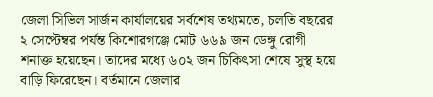জেলা সিভিল সার্জন কার্যালয়ের সর্বশেষ তথ্যমতে, চলতি বছরের ২ সেপ্টেম্বর পর্যন্ত কিশোরগঞ্জে মোট ৬৬৯ জন ডেঙ্গু রোগী শনাক্ত হয়েছেন। তাদের মধ্যে ৬০২ জন চিকিৎসা শেষে সুস্থ হয়ে বাড়ি ফিরেছেন। বর্তমানে জেলার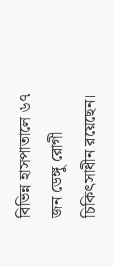বিভিন্ন হাসপাতালে ৬৭ জন ডেঙ্গু রোগী চিকিৎসাধীন রয়েছেন।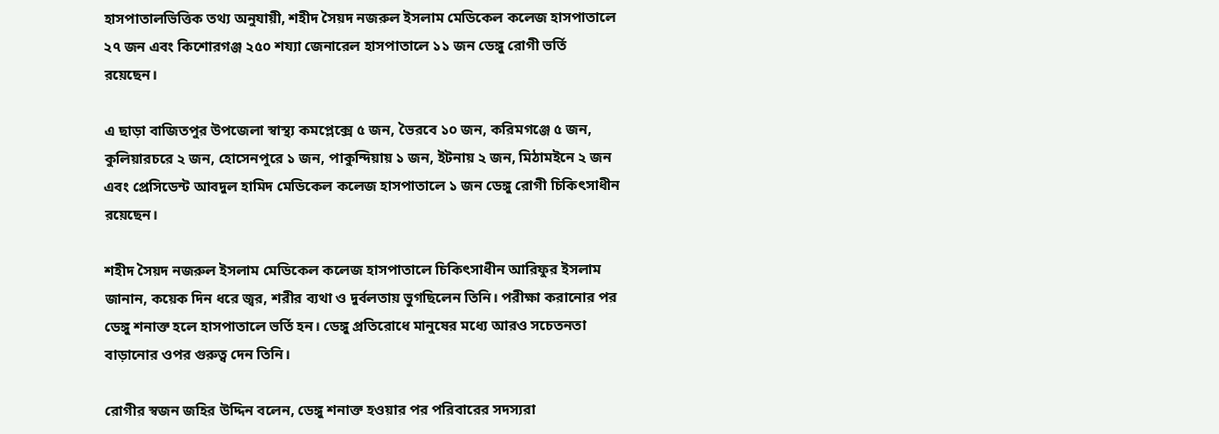হাসপাতালভিত্তিক তথ্য অনুযায়ী, শহীদ সৈয়দ নজরুল ইসলাম মেডিকেল কলেজ হাসপাতালে ২৭ জন এবং কিশোরগঞ্জ ২৫০ শয্যা জেনারেল হাসপাতালে ১১ জন ডেঙ্গু রোগী ভর্তি রয়েছেন।

এ ছাড়া বাজিতপুর উপজেলা স্বাস্থ্য কমপ্লেক্সে ৫ জন, ভৈরবে ১০ জন, করিমগঞ্জে ৫ জন, কুলিয়ারচরে ২ জন, হোসেনপুরে ১ জন, পাকুন্দিয়ায় ১ জন, ইটনায় ২ জন, মিঠামইনে ২ জন এবং প্রেসিডেন্ট আবদুল হামিদ মেডিকেল কলেজ হাসপাতালে ১ জন ডেঙ্গু রোগী চিকিৎসাধীন রয়েছেন।

শহীদ সৈয়দ নজরুল ইসলাম মেডিকেল কলেজ হাসপাতালে চিকিৎসাধীন আরিফুর ইসলাম জানান, কয়েক দিন ধরে জ্বর, শরীর ব্যথা ও দুর্বলতায় ভুগছিলেন তিনি। পরীক্ষা করানোর পর ডেঙ্গু শনাক্ত হলে হাসপাতালে ভর্তি হন। ডেঙ্গু প্রতিরোধে মানুষের মধ্যে আরও সচেতনতা বাড়ানোর ওপর গুরুত্ব দেন তিনি।

রোগীর স্বজন জহির উদ্দিন বলেন, ডেঙ্গু শনাক্ত হওয়ার পর পরিবারের সদস্যরা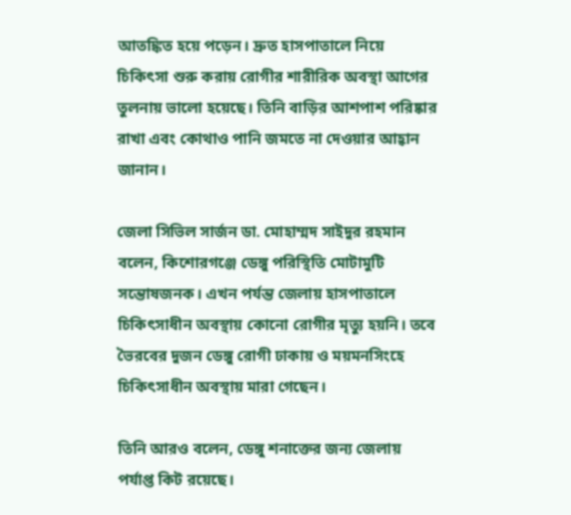আতঙ্কিত হয়ে পড়েন। দ্রুত হাসপাতালে নিয়ে চিকিৎসা শুরু করায় রোগীর শারীরিক অবস্থা আগের তুলনায় ভালো হয়েছে। তিনি বাড়ির আশপাশ পরিষ্কার রাখা এবং কোথাও পানি জমতে না দেওয়ার আহ্বান জানান।

জেলা সিভিল সার্জন ডা. মোহাম্মদ সাইদুর রহমান বলেন, কিশোরগঞ্জে ডেঙ্গু পরিস্থিতি মোটামুটি সন্তোষজনক। এখন পর্যন্ত জেলায় হাসপাতালে চিকিৎসাধীন অবস্থায় কোনো রোগীর মৃত্যু হয়নি। তবে ভৈরবের দুজন ডেঙ্গু রোগী ঢাকায় ও ময়মনসিংহে চিকিৎসাধীন অবস্থায় মারা গেছেন।

তিনি আরও বলেন, ডেঙ্গু শনাক্তের জন্য জেলায় পর্যাপ্ত কিট রয়েছে।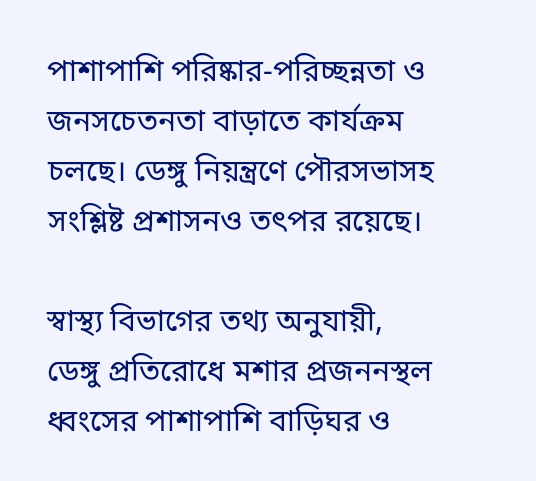পাশাপাশি পরিষ্কার-পরিচ্ছন্নতা ও জনসচেতনতা বাড়াতে কার্যক্রম চলছে। ডেঙ্গু নিয়ন্ত্রণে পৌরসভাসহ সংশ্লিষ্ট প্রশাসনও তৎপর রয়েছে।

স্বাস্থ্য বিভাগের তথ্য অনুযায়ী, ডেঙ্গু প্রতিরোধে মশার প্রজননস্থল ধ্বংসের পাশাপাশি বাড়িঘর ও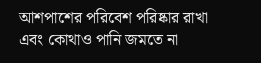আশপাশের পরিবেশ পরিষ্কার রাখা এবং কোথাও পানি জমতে না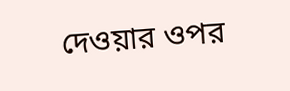দেওয়ার ওপর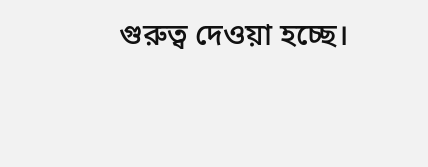গুরুত্ব দেওয়া হচ্ছে।